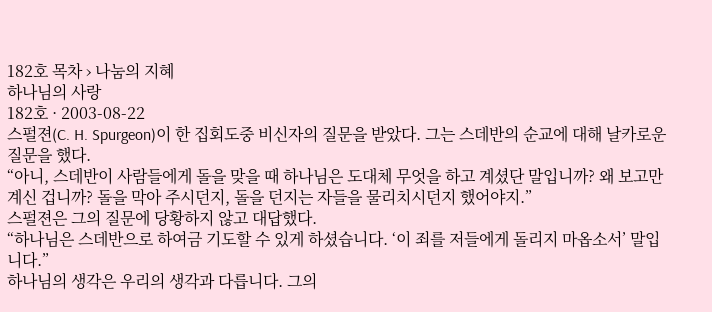182호 목차 › 나눔의 지혜
하나님의 사랑
182호 · 2003-08-22
스펄젼(C. H. Spurgeon)이 한 집회도중 비신자의 질문을 받았다. 그는 스데반의 순교에 대해 날카로운 질문을 했다.
“아니, 스데반이 사람들에게 돌을 맞을 때 하나님은 도대체 무엇을 하고 계셨단 말입니까? 왜 보고만 계신 겁니까? 돌을 막아 주시던지, 돌을 던지는 자들을 물리치시던지 했어야지.”
스펄젼은 그의 질문에 당황하지 않고 대답했다.
“하나님은 스데반으로 하여금 기도할 수 있게 하셨습니다. ‘이 죄를 저들에게 돌리지 마옵소서’ 말입니다.”
하나님의 생각은 우리의 생각과 다릅니다. 그의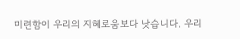미련함이 우리의 지혜로움보다 낫습니다. 우리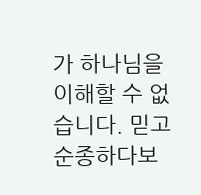가 하나님을 이해할 수 없습니다. 믿고 순종하다보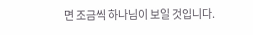면 조금씩 하나님이 보일 것입니다.